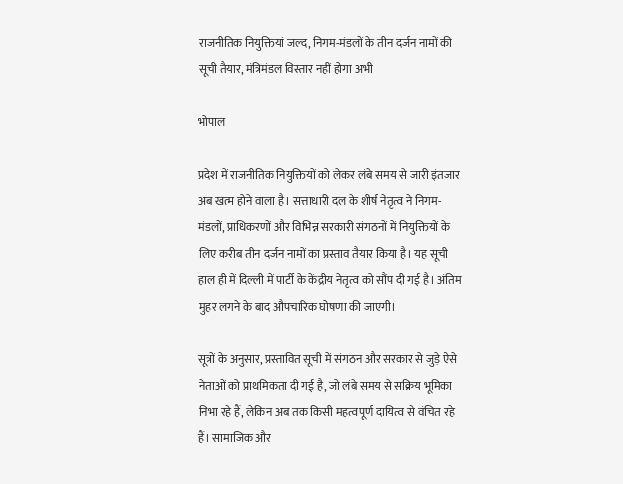राजनीतिक नियुक्तियां जल्द, निगम-मंडलों के तीन दर्जन नामों की सूची तैयार, मंत्रिमंडल विस्तार नहीं होगा अभी

भोपाल

प्रदेश में राजनीतिक नियुक्तियों को लेकर लंबे समय से जारी इंतजार अब खत्म होने वाला है। सत्ताधारी दल के शीर्ष नेतृत्व ने निगम-मंडलों, प्राधिकरणों और विभिन्न सरकारी संगठनों में नियुक्तियों के लिए करीब तीन दर्जन नामों का प्रस्ताव तैयार किया है। यह सूची हाल ही में दिल्ली में पार्टी के केंद्रीय नेतृत्व को सौंप दी गई है। अंतिम मुहर लगने के बाद औपचारिक घोषणा की जाएगी।

सूत्रों के अनुसार, प्रस्तावित सूची में संगठन और सरकार से जुड़े ऐसे नेताओं को प्राथमिकता दी गई है, जो लंबे समय से सक्रिय भूमिका निभा रहे हैं, लेकिन अब तक किसी महत्वपूर्ण दायित्व से वंचित रहे हैं। सामाजिक और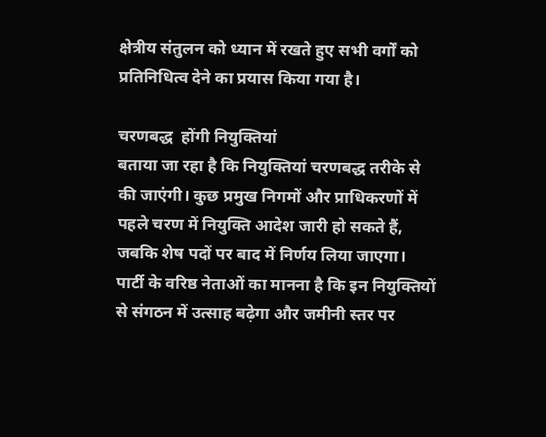क्षेत्रीय संतुलन को ध्यान में रखते हुए सभी वर्गों को प्रतिनिधित्व देने का प्रयास किया गया है।

चरणबद्ध  होंगी नियुक्तियां
बताया जा रहा है कि नियुक्तियां चरणबद्ध तरीके से की जाएंगी। कुछ प्रमुख निगमों और प्राधिकरणों में पहले चरण में नियुक्ति आदेश जारी हो सकते हैं, जबकि शेष पदों पर बाद में निर्णय लिया जाएगा। पार्टी के वरिष्ठ नेताओं का मानना है कि इन नियुक्तियों से संगठन में उत्साह बढ़ेगा और जमीनी स्तर पर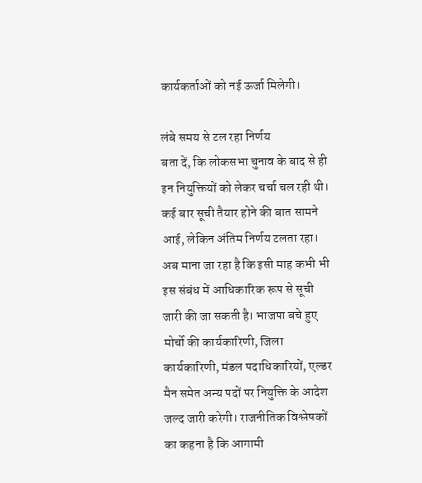कार्यकर्ताओं को नई ऊर्जा मिलेगी।

लंबे समय से टल रहा निर्णय
बता दें, कि लोकसभा चुनाव के बाद से ही इन नियुक्तियों को लेकर चर्चा चल रही थी। कई बार सूची तैयार होने की बात सामने आई, लेकिन अंतिम निर्णय टलता रहा। अब माना जा रहा है कि इसी माह कभी भी इस संबंध में आधिकारिक रूप से सूची जारी की जा सकती है। भाजपा बचे हुए मोर्चो की कार्यकारिणी, जिला कार्यकारिणी, मंडल पदाधिकारियों, एल्डर मैन समेत अन्य पदों पर नियुक्ति के आदेश जल्द जारी करेगी। राजनीतिक विश्लेषकों का कहना है कि आगामी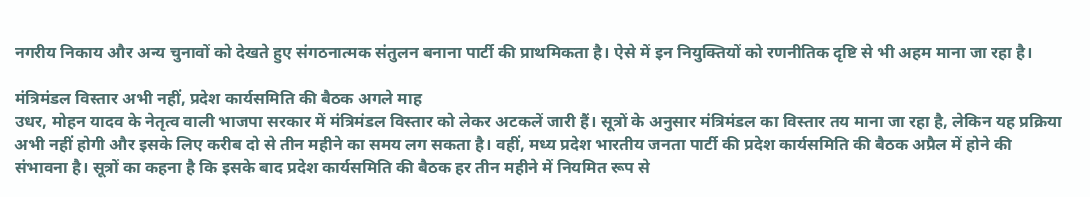नगरीय निकाय और अन्य चुनावों को देखते हुए संगठनात्मक संतुलन बनाना पार्टी की प्राथमिकता है। ऐसे में इन नियुक्तियों को रणनीतिक दृष्टि से भी अहम माना जा रहा है।

मंत्रिमंडल विस्तार अभी नहीं, प्रदेश कार्यसमिति की बैठक अगले माह
उधर, मोहन यादव के नेतृत्व वाली भाजपा सरकार में मंत्रिमंडल विस्तार को लेकर अटकलें जारी हैं। सूत्रों के अनुसार मंत्रिमंडल का विस्तार तय माना जा रहा है, लेकिन यह प्रक्रिया अभी नहीं होगी और इसके लिए करीब दो से तीन महीने का समय लग सकता है। वहीं, मध्य प्रदेश भारतीय जनता पार्टी की प्रदेश कार्यसमिति की बैठक अप्रैल में होने की संभावना है। सूत्रों का कहना है कि इसके बाद प्रदेश कार्यसमिति की बैठक हर तीन महीने में नियमित रूप से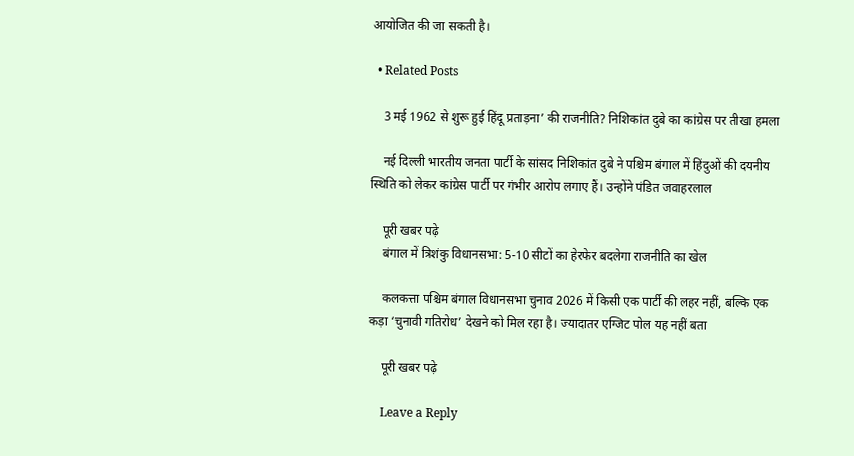आयोजित की जा सकती है।

  • Related Posts

    3 मई 1962 से शुरू हुई हिंदू प्रताड़ना’ की राजनीति? निशिकांत दुबे का कांग्रेस पर तीखा हमला

    नई दिल्ली भारतीय जनता पार्टी के सांसद निशिकांत दुबे ने पश्चिम बंगाल में हिंदुओं की दयनीय स्थिति को लेकर कांग्रेस पार्टी पर गंभीर आरोप लगाए हैं। उन्होंने पंडित जवाहरलाल

    पूरी खबर पढ़े
    बंगाल में त्रिशंकु विधानसभा: 5-10 सीटों का हेरफेर बदलेगा राजनीति का खेल

    कलकत्ता पश्चिम बंगाल विधानसभा चुनाव 2026 में किसी एक पार्टी की लहर नहीं, बल्कि एक कड़ा ‘चुनावी गतिरोध’ देखने को मिल रहा है। ज्यादातर एग्जिट पोल यह नहीं बता

    पूरी खबर पढ़े

    Leave a Reply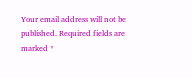Your email address will not be published. Required fields are marked *